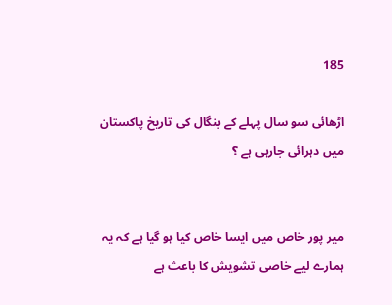185

اڑھائی سو سال پہلے کے بنگال کی تاریخ پاکستان میں دہرائی جارہی ہے ؟


میر پور خاص میں ایسا خاص کیا ہو گیا ہے کہ یہ ہمارے لیے خاصی تشویش کا باعث ہے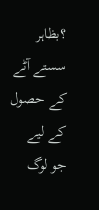؟بظاہر سستے آٹے کے حصول کے لیے جو لوگ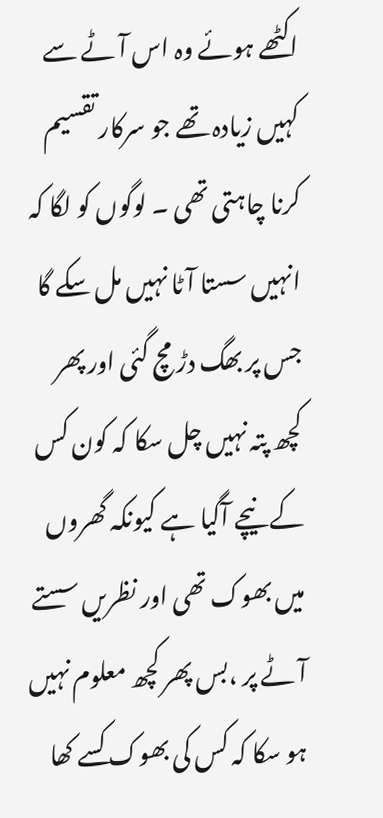اکٹھے ہوئے وہ اس آٹے سے کہیں زیادہ تھے جو سرکار تقسیم کرنا چاہتی تھی ۔ لوگوں کو لگا کہ انہیں سستا آٹا نہیں مل سکے گا جس پر بھگ دڑ مچ گئی اور پھر کچھ پتہ نہیں چل سکا کہ کون کس کے نیچے آگیا ہے کیونکہ گھروں میں بھوک تھی اور نظریں سستے آٹے پر ،بس پھر کچھ معلوم نہیں ہو سکا کہ کس کی بھوک کسے کھا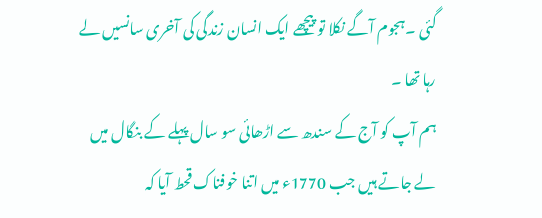گئی ۔ہجوم آگے نکلا تو پیچھے ایک انسان زندگی کی آخری سانسیں لے رہا تھا ۔
ہم آپ کو آج کے سندھ سے اڑھائی سو سال پہلے کے بنگال میں لے جاتے ہیں جب 1770ء میں اتنا خوفناک قحط آیا کہ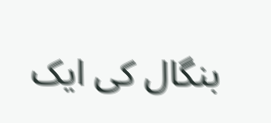بنگال کی ایک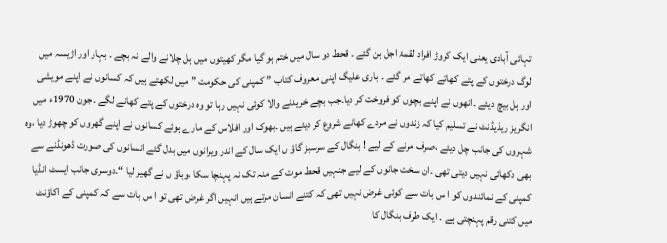تہائی آبادی یعنی ایک کروڑ افراد لقمۂ اجل بن گئے ۔ قحط دو سال میں ختم ہو گیا مگر کھیتوں میں ہل چلانے والے نہ بچے ۔ بہار اور اڑیسہ میں لوگ درختوں کے پتے کھاتے کھاتے مر گئے ۔ باری علیگ اپنی معروف کتاب ” کمپنی کی حکومت ” میں لکھتے ہیں کہ کسانوں نے اپنے مویشی اور ہل بیچ دیئے ۔انھوں نے اپنے بچوں کو فروخت کر دیا۔جب بچے خریدنے والا کوئی نہیں رہا تو وہ درختوں کے پتے کھانے لگے ۔جون 1970ء میں انگریز ریذیڈنٹ نے تسلیم کیا کہ زندوں نے مردے کھانے شروع کر دیئے ہیں ۔بھوک اور افلاس کے مارے ہوئے کسانوں نے اپنے گھروں کو چھوڑ دیا ،وہ شہروں کی جانب چل دیئے ،صرف مرنے کے لیے ! بنگال کے سرسبز گاؤ ں ایک سال کے اندر ویرانوں میں بدل گئے انسانوں کی صورت ڈھونڈنے سے بھی دکھائی نہیں دیتی تھی ۔ان سخت جانوں کے لیے جنہیں قحط موت کے منہ تک نہ پہنچا سکا ،وباؤ ں نے گھیر لیا “۔دوسری جانب ایسٹ انڈیا کمپنی کے نمائندوں کو ا س بات سے کوئی غرض نہیں تھی کہ کتنے انسان مرتے ہیں انہیں اگر غرض تھی تو ا س بات سے کہ کمپنی کے اکاؤنٹ میں کتنی رقم پہنچتی ہے ۔ ایک طرف بنگال کا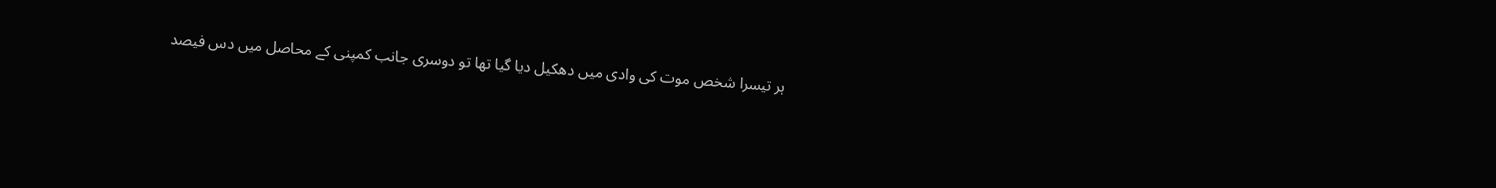ہر تیسرا شخص موت کی وادی میں دھکیل دیا گیا تھا تو دوسری جانب کمپنی کے محاصل میں دس فیصد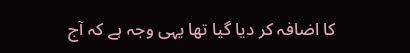کا اضافہ کر دیا گیا تھا یہی وجہ ہے کہ آج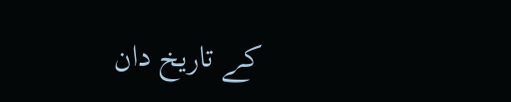کے تاریخ دان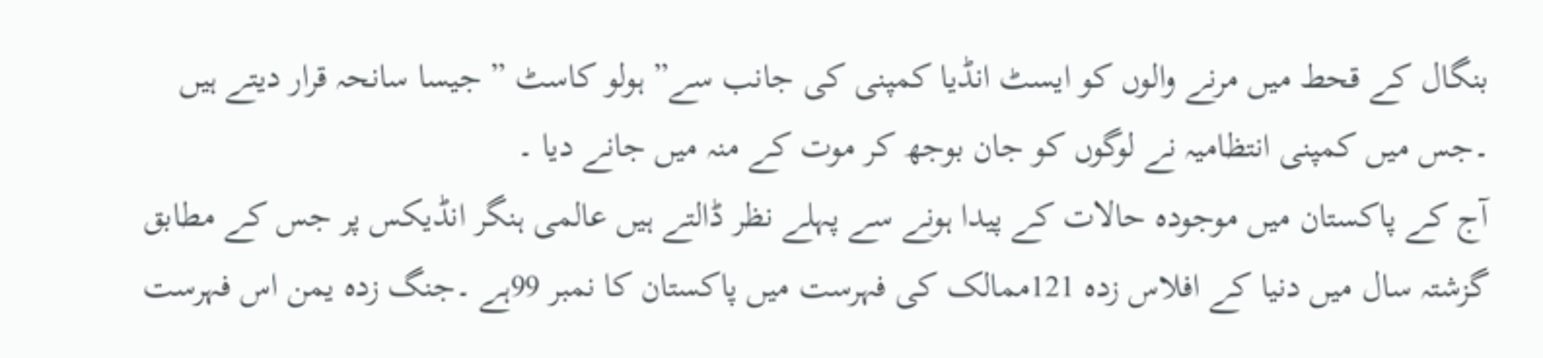بنگال کے قحط میں مرنے والوں کو ایسٹ انڈیا کمپنی کی جانب سے” ہولو کاسٹ ” جیسا سانحہ قرار دیتے ہیں ۔جس میں کمپنی انتظامیہ نے لوگوں کو جان بوجھ کر موت کے منہ میں جانے دیا ۔
آج کے پاکستان میں موجودہ حالات کے پیدا ہونے سے پہلے نظر ڈالتے ہیں عالمی ہنگر انڈیکس پر جس کے مطابق گزشتہ سال میں دنیا کے افلاس زدہ 121ممالک کی فہرست میں پاکستان کا نمبر 99ہے ۔جنگ زدہ یمن اس فہرست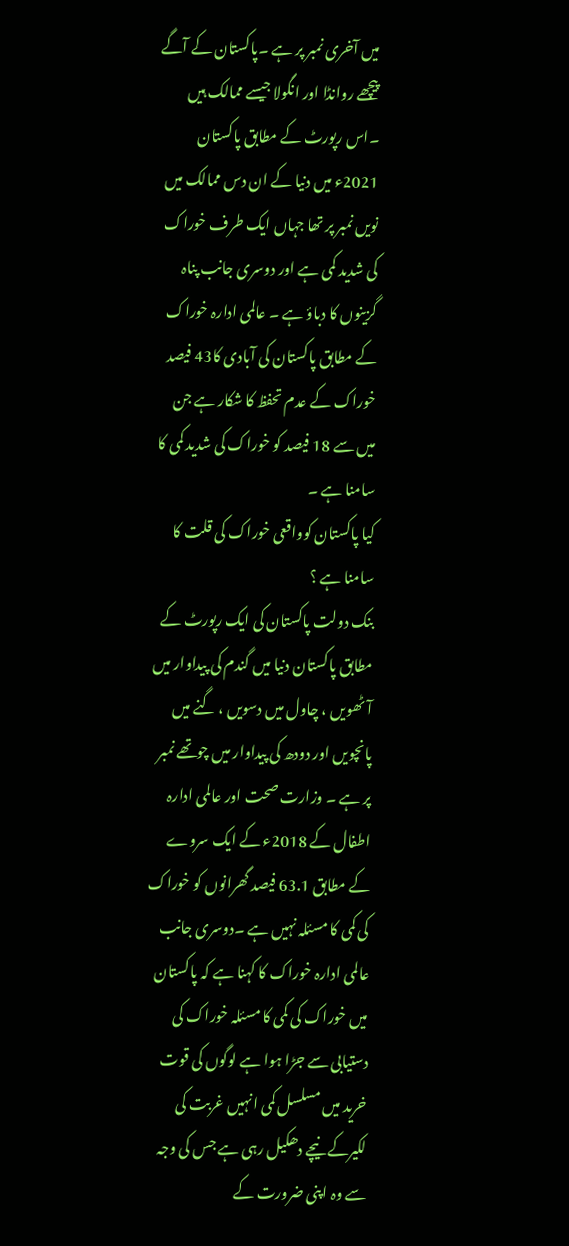میں آخری نمبر پر ہے ۔پاکستان کے آگے پیچھے روانڈا اور انگولا جیسے ممالک ہیں ۔اس رپورٹ کے مطابق پاکستان 2021ء میں دنیا کے ان دس ممالک میں نویں نمبر پر تھا جہاں ایک طرف خوراک کی شدید کمی ہے اور دوسری جانب پناہ گزینوں کا دباؤ ہے ۔ عالمی ادارہ خوراک کے مطابق پاکستان کی آبادی کا43 فیصد خوراک کے عدم تحفظ کا شکار ہے جن میں سے 18 فیصد کو خوراک کی شدید کمی کا سامنا ہے ۔
کیا پاکستان کوواقعی خوراک کی قلت کا سامنا ہے ؟
بنک دولت پاکستان کی ایک رپورٹ کے مطابق پاکستان دنیا میں گندم کی پیداوار میں آٹھویں ، چاول میں دسویں ، گنے میں پانچویں اور دودھ کی پیداوار میں چوتھے نمبر پر ہے ۔ وزارت صحت اور عالمی ادارہ اطفال کے 2018ء کے ایک سروے کے مطابق 63.1 فیصد گھرانوں کو خوراک کی کمی کا مسئلہ نہیں ہے ۔دوسری جانب عالمی ادارہ خوراک کا کہنا ہے کہ پاکستان میں خوراک کی کمی کا مسئلہ خوراک کی دستیابی سے جڑا ہوا ہے لوگوں کی قوت خرید میں مسلسل کمی انہیں غربت کی لکیرکے نیچے دھکیل رہی ہے جس کی وجہ سے وہ اپنی ضرورت کے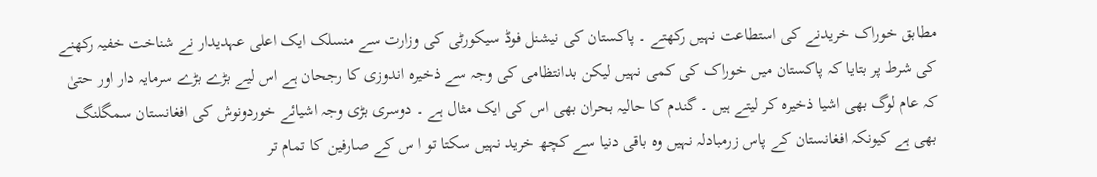مطابق خوراک خریدنے کی استطاعت نہیں رکھتے ۔ پاکستان کی نیشنل فوڈ سیکورٹی کی وزارت سے منسلک ایک اعلی عہدیدار نے شناخت خفیہ رکھنے کی شرط پر بتایا کہ پاکستان میں خوراک کی کمی نہیں لیکن بدانتظامی کی وجہ سے ذخیرہ اندوزی کا رجحان ہے اس لیے بڑے بڑے سرمایہ دار اور حتیٰ کہ عام لوگ بھی اشیا ذخیرہ کر لیتے ہیں ۔ گندم کا حالیہ بحران بھی اس کی ایک مثال ہے ۔ دوسری بڑی وجہ اشیائے خوردونوش کی افغانستان سمگلنگ بھی ہے کیونکہ افغانستان کے پاس زرمبادلہ نہیں وہ باقی دنیا سے کچھ خرید نہیں سکتا تو ا س کے صارفین کا تمام تر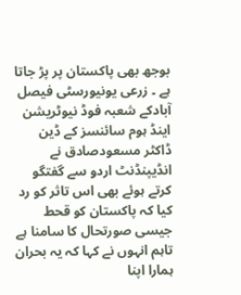بوجھ بھی پاکستان پر پڑ جاتا ہے ۔ زرعی یونیورسٹی فیصل آبادکے شعبہ فوڈ نیوٹریشن اینڈ ہوم سائنسز کے ڈین ڈاکٹر مسعودصادق نے انڈیپنڈنٹ اردو سے گفتگو کرتے ہوئے بھی اس تاثر کو رد کیا کہ پاکستان کو قحط جیسی صورتحال کا سامنا ہے تاہم انہوں نے کہا کہ یہ بحران ہمارا اپنا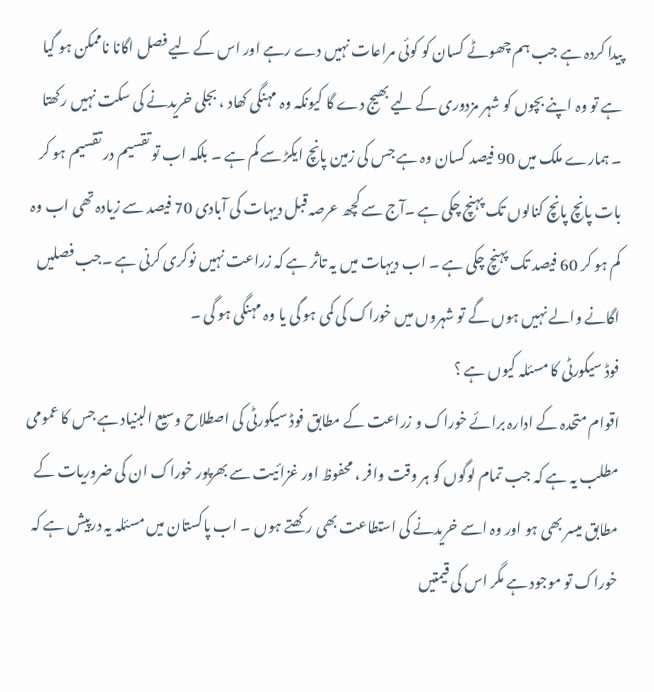پیدا کردہ ہے جب ہم چھوٹے کسان کو کوئی مراعات نہیں دے رہے اور اس کے لیے فصل اگانا ناممکن ہو گیا ہے تو وہ اپنے بچوں کو شہر مزدوری کے لیے بھیج دے گا کیونکہ وہ مہنگی کھاد ، بجلی خریدنے کی سکت نہیں رکھتا ۔ ہمارے ملک میں 90 فیصد کسان وہ ہے جس کی زمین پانچ ایکڑ سے کم ہے ۔ بلکہ اب تو تقسیم در تقسیم ہو کر بات پانچ پانچ کنالوں تک پہنچ چکی ہے ۔آج سے کچھ عرصہ قبل دیہات کی آبادی 70 فیصد سے زیادہ تھی اب وہ کم ہو کر 60 فیصد تک پہنچ چکی ہے ۔ اب دیہات میں یہ تاثر ہے کہ زراعت نہیں نوکری کرنی ہے ۔جب فصلیں اگانے والے نہیں ہوں گے تو شہروں میں خوراک کی کمی ہو گی یا وہ مہنگی ہو گی ۔
فوڈ سیکورٹی کا مسئلہ کیوں ہے ؟
اقوام متحدہ کے ادارہ برائے خوراک و زراعت کے مطابق فوڈ سیکورٹی کی اصطلاح وسیع البنیاد ہے جس کا عمومی مطلب یہ ہے کہ جب تمام لوگوں کو ہر وقت وافر ، محفوظ اور غزائیت سے بھرپور خوراک ان کی ضروریات کے مطابق میسر بھی ہو اور وہ اسے خریدنے کی استطاعت بھی رکھتے ہوں ۔ اب پاکستان میں مسئلہ یہ درپیش ہے کہ خوراک تو موجود ہے مگر اس کی قیمتیں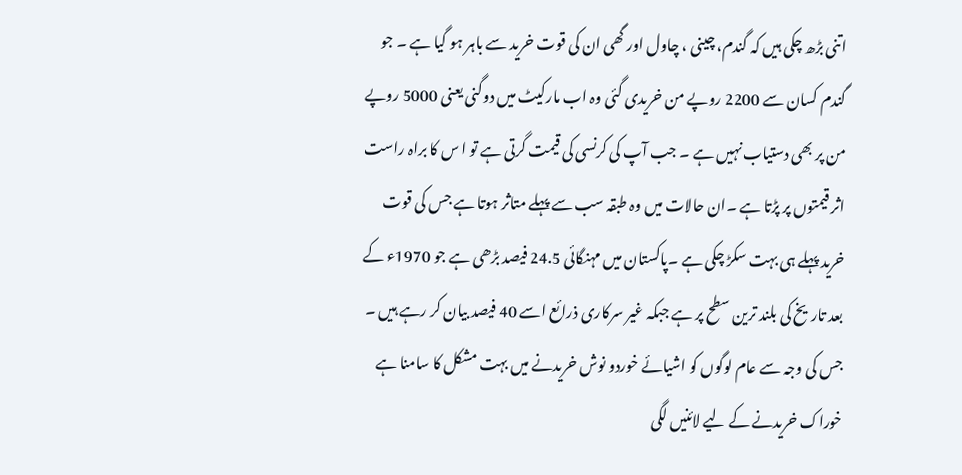اتنی بڑھ چکی ہیں کہ گندم، چینی ، چاول اور گھی ان کی قوت خرید سے باہر ہو گیا ہے ۔ جو گندم کسان سے 2200 روپے من خریدی گئی وہ اب مارکیٹ میں دوگنی یعنی 5000 روپے من پر بھی دستیاب نہیں ہے ۔ جب آپ کی کرنسی کی قیمت گرتی ہے تو ا س کا براہ راست اثر قیمتوں پر پڑتا ہے ۔ان حالات میں وہ طبقہ سب سے پہلے متاثر ہوتا ہے جس کی قوت خرید پہلے ہی بہت سکڑ چکی ہے ۔پاکستان میں مہنگائی 24.5 فیصد بڑھی ہے جو 1970ء کے بعد تاریخ کی بلند ترین سطح پر ہے جبکہ غیر سرکاری ذرائع اسے 40 فیصد بیان کر رہے ہیں ۔ جس کی وجہ سے عام لوگوں کو اشیائے خوردو نوش خریدنے میں بہت مشکل کا سامنا ہے خوراک خریدنے کے لیے لائنیں لگی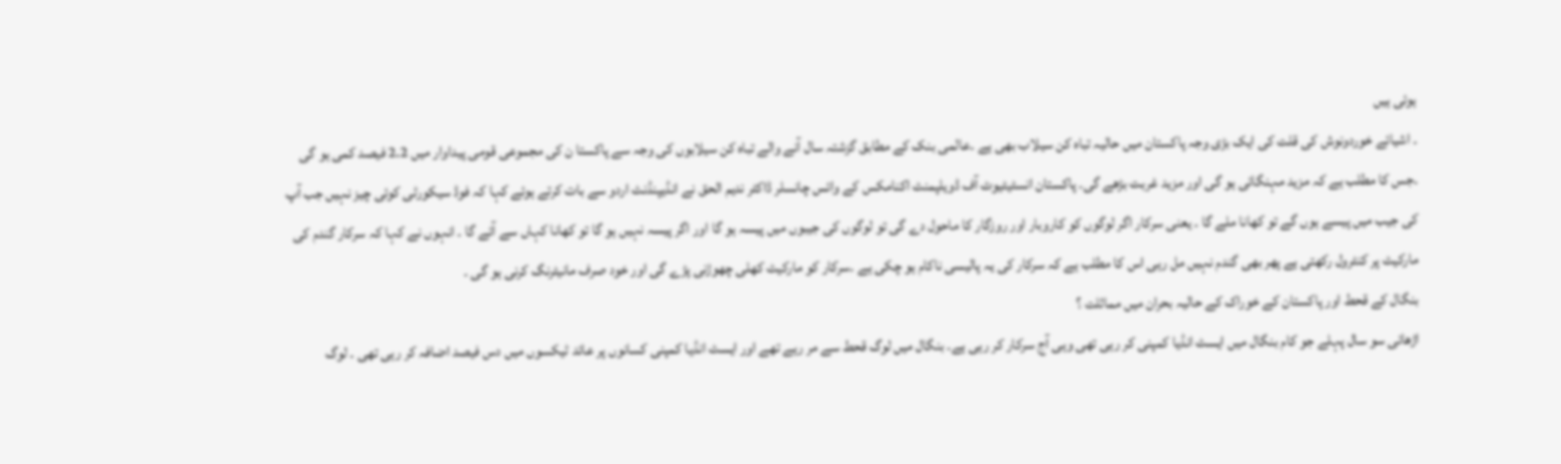ہوئی ہیں
۔ اشیائے خوردونوش کی قلت کی ایک بڑی وجہ پاکستان میں حالیہ تباہ کن سیلاب بھی ہے ۔عالمی بنک کے مطابق گزشتہ سال آنے والے تباہ کن سیلابوں کی وجہ سے پاکستا ن کی مجموعی قومی پیداوار میں 2.2 فیصد کمی ہو گی ۔جس کا مطلب ہے کہ مزید مہنگائی ہو گی اور مزید غربت بڑھے گی۔ پاکستان انسٹیٹیوٹ آف ڈویلپمنٹ اکنامکس کے وائس چانسلر ڈاکٹر ندیم الحق نے انڈیپنڈنٹ اردو سے بات کرتے ہوئے کہا کہ فوڈ سیکورٹی کوئی چیز نہیں جب آپ کی جیب میں پیسے ہوں گے تو کھانا ملے گا ۔ یعنی سرکار اگر لوگوں کو کاروبار اور روزگار کا ماحول دے گی تو لوگوں کی جیبوں میں پیسہ ہو گا اور اگر پیسہ نہیں ہو گا تو کھانا کہاں سے آئے گا ۔ انہوں نے کہا کہ سرکار گندم کی مارکیٹ پر کنٹرول رکھتی ہے پھر بھی گندم نہیں مل رہی اس کا مطلب ہے کہ سرکار کی یہ پالیسی ناکام ہو چکی ہے ۔سرکار کو مارکیٹ کھلی چھوڑنی پڑے گی اور خود صرف مانیٹرنگ کرنی ہو گی ۔
بنگال کے قحط اور پاکستان کے خوراک کے حالیہ بحران میں مماثلت ؟
اڑھائی سو سال پہلے جو کام بنگال میں ایسٹ انڈیا کمپنی کر رہی تھی وہی آج سرکار کر رہی ہے۔ بنگال میں لوگ قحط سے مر رہے تھے اور ایسٹ انڈیا کمپنی کسانوں پر عائد ٹیکسوں میں دس فیصد اضافہ کر رہی تھی ۔ لوگ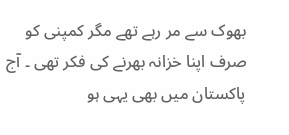بھوک سے مر رہے تھے مگر کمپنی کو صرف اپنا خزانہ بھرنے کی فکر تھی ۔ آج پاکستان میں بھی یہی ہو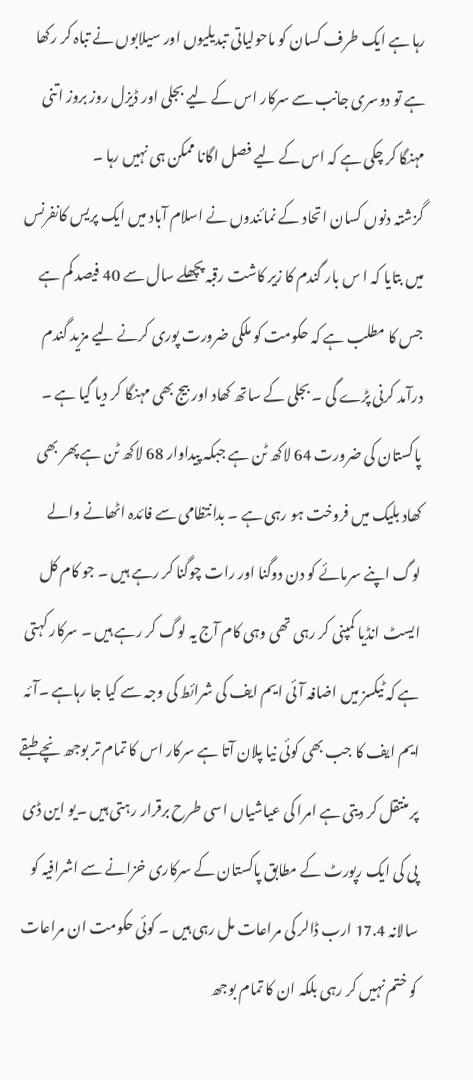رہا ہے ایک طرف کسان کو ماحولیاتی تبدیلیوں اور سیلابوں نے تباہ کر رکھا ہے تو دوسری جانب سے سرکار اس کے لیے بجلی اور ڈیزل روز بروز اتنی مہنگا کر چکی ہے کہ اس کے لیے فصل اگانا ممکن ہی نہیں رہا ۔
گزشتہ دنوں کسان اتحاد کے نمائندوں نے اسلام آباد میں ایک پریس کانفرنس میں بتایا کہ ا س بار گندم کا زیر کاشت رقبہ پچھلے سال سے 40 فیصد کم ہے جس کا مطلب ہے کہ حکومت کو ملکی ضرورت پوری کرنے لیے مزید گندم درآمد کرنی پڑے گی ۔ بجلی کے ساتھ کھاد اور بیج بھی مہنگا کر دیا گیا ہے ۔ پاکستان کی ضرورت 64 لاکھ ٹن ہے جبکہ پیداوار 68 لاکھ ٹن ہے پھر بھی کھاد بلیک میں فروخت ہو رہی ہے ۔ بدانتظامی سے فائدہ اٹھانے والے لوگ اپنے سرمائے کو دن دوگنا اور رات چوگنا کر رہے ہیں ۔ جو کام کل ایسٹ انڈیا کمپنی کر رہی تھی وہی کام آج یہ لوگ کر رہے ہیں ۔ سرکار کہتی ہے کہ ٹیکسز میں اضافہ آئی ایم ایف کی شرائط کی وجہ سے کیا جا رہاہے ۔آئہ ایم ایف کا جب بھی کوئی نیا پلان آتا ہے سرکار اس کا تمام تر بوجھ نچے طبقے پر منتقل کر دیتی ہے امرا کی عیاشیاں اسی طرح برقرار رہتی ہیں ۔یو این ڈی پی کی ایک رپورٹ کے مطابق پاکستان کے سرکاری خزانے سے اشرافیہ کو سالانہ 17.4 ارب ڈالر کی مراعات مل رہی ہیں ۔ کوئی حکومت ان مراعات کو ختم نہیں کر رہی بلکہ ان کا تمام بوجھ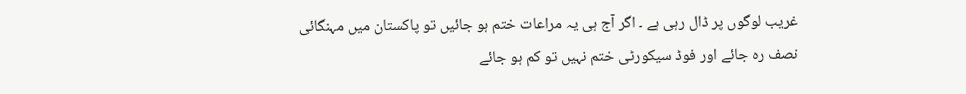غریب لوگوں پر ڈال رہی ہے ۔ اگر آج ہی یہ مراعات ختم ہو جائیں تو پاکستان میں مہنگائی نصف رہ جائے اور فوڈ سیکورٹی ختم نہیں تو کم ہو جائے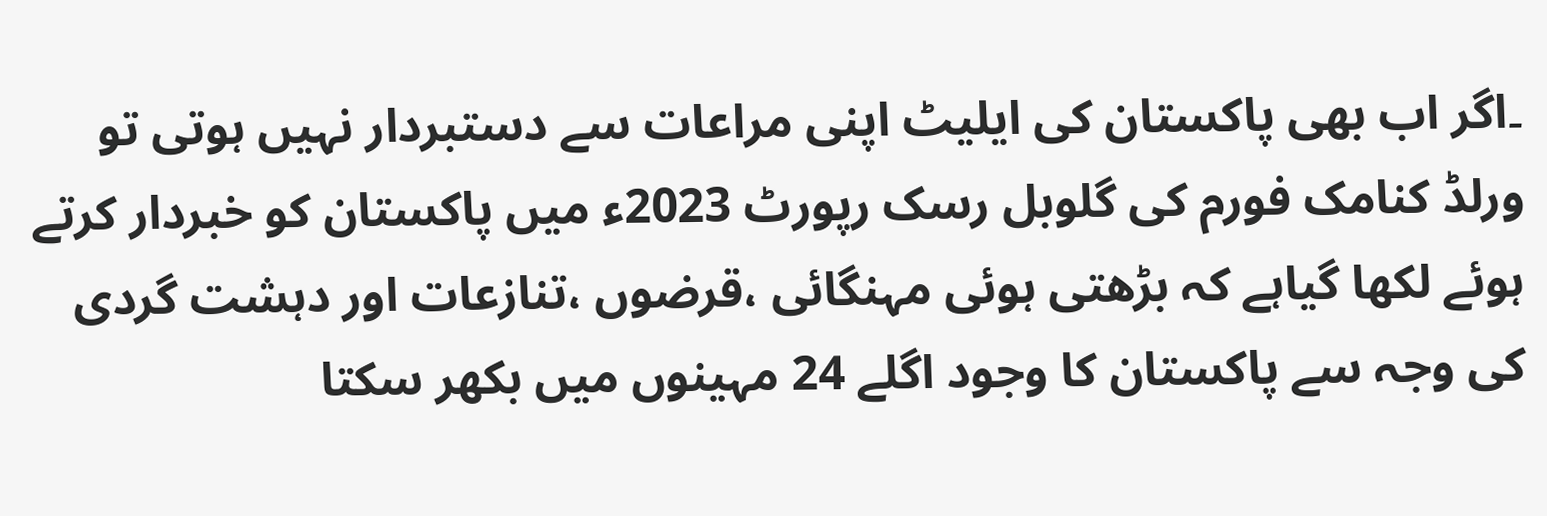۔اگر اب بھی پاکستان کی ایلیٹ اپنی مراعات سے دستبردار نہیں ہوتی تو ورلڈ کنامک فورم کی گلوبل رسک رپورٹ 2023ء میں پاکستان کو خبردار کرتے ہوئے لکھا گیاہے کہ بڑھتی ہوئی مہنگائی ،قرضوں ،تنازعات اور دہشت گردی کی وجہ سے پاکستان کا وجود اگلے 24 مہینوں میں بکھر سکتا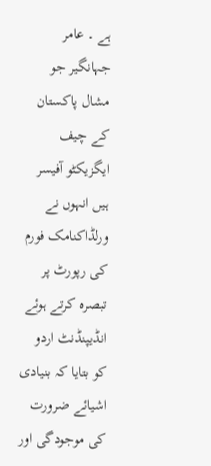ہے ۔ عامر جہانگیر جو مشال پاکستان کے چیف ایگزیکٹو آفیسر ہیں انہوں نے ورلڈاکنامک فورم کی رپورٹ پر تبصرہ کرتے ہوئے انڈیپنڈنٹ اردو کو بتایا کہ بنیادی اشیائے ضرورت کی موجودگی اور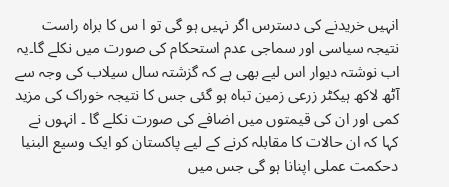انہیں خریدنے کی دسترس اگر نہیں ہو گی تو ا س کا براہ راست نتیجہ سیاسی اور سماجی عدم استحکام کی صورت میں نکلے گا۔یہ اب نوشتہ دیوار اس لیے بھی ہے کہ گزشتہ سال سیلاب کی وجہ سے آٹھ لاکھ ہیکٹر زرعی زمین تباہ ہو گئی جس کا نتیجہ خوراک کی مزید کمی اور ان کی قیمتوں میں اضافے کی صورت نکلے گا ۔ انہوں نے کہا کہ ان حالات کا مقابلہ کرنے کے لیے پاکستان کو ایک وسیع البنیا دحکمت عملی اپنانا ہو گی جس میں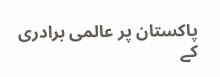پاکستان پر عالمی برادری کے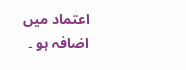اعتماد میں اضافہ ہو ۔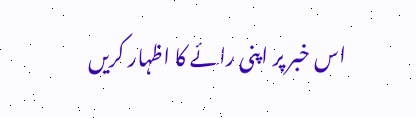اس خبر پر اپنی رائے کا اظہار کریں